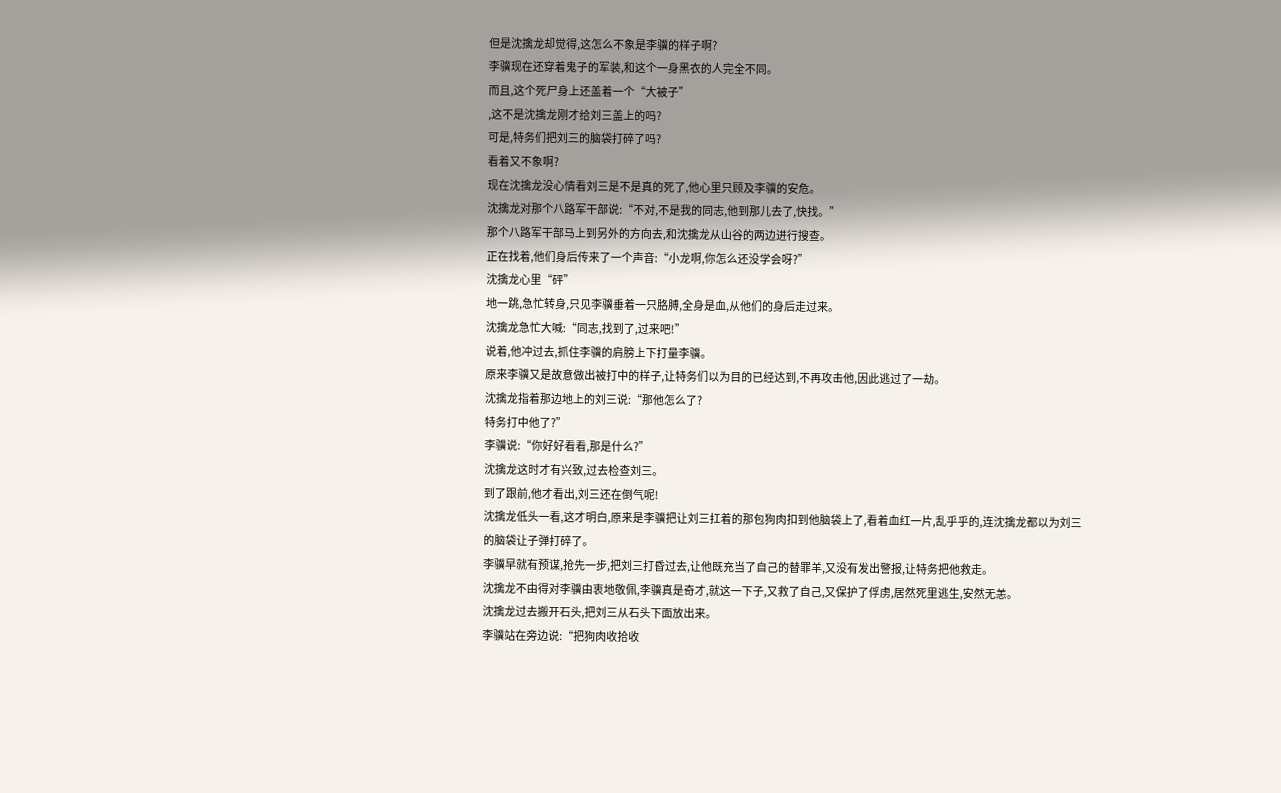但是沈擒龙却觉得,这怎么不象是李骥的样子啊?
李骥现在还穿着鬼子的军装,和这个一身黑衣的人完全不同。
而且,这个死尸身上还盖着一个“大被子”
,这不是沈擒龙刚才给刘三盖上的吗?
可是,特务们把刘三的脑袋打碎了吗?
看着又不象啊?
现在沈擒龙没心情看刘三是不是真的死了,他心里只顾及李骥的安危。
沈擒龙对那个八路军干部说:“不对,不是我的同志,他到那儿去了,快找。”
那个八路军干部马上到另外的方向去,和沈擒龙从山谷的两边进行搜查。
正在找着,他们身后传来了一个声音:“小龙啊,你怎么还没学会呀?”
沈擒龙心里“砰”
地一跳,急忙转身,只见李骥垂着一只胳膊,全身是血,从他们的身后走过来。
沈擒龙急忙大喊:“同志,找到了,过来吧!”
说着,他冲过去,抓住李骥的肩膀上下打量李骥。
原来李骥又是故意做出被打中的样子,让特务们以为目的已经达到,不再攻击他,因此逃过了一劫。
沈擒龙指着那边地上的刘三说:“那他怎么了?
特务打中他了?”
李骥说:“你好好看看,那是什么?”
沈擒龙这时才有兴致,过去检查刘三。
到了跟前,他才看出,刘三还在倒气呢!
沈擒龙低头一看,这才明白,原来是李骥把让刘三扛着的那包狗肉扣到他脑袋上了,看着血红一片,乱乎乎的,连沈擒龙都以为刘三的脑袋让子弹打碎了。
李骥早就有预谋,抢先一步,把刘三打昏过去,让他既充当了自己的替罪羊,又没有发出警报,让特务把他救走。
沈擒龙不由得对李骥由衷地敬佩,李骥真是奇才,就这一下子,又救了自己,又保护了俘虏,居然死里逃生,安然无恙。
沈擒龙过去搬开石头,把刘三从石头下面放出来。
李骥站在旁边说:“把狗肉收拾收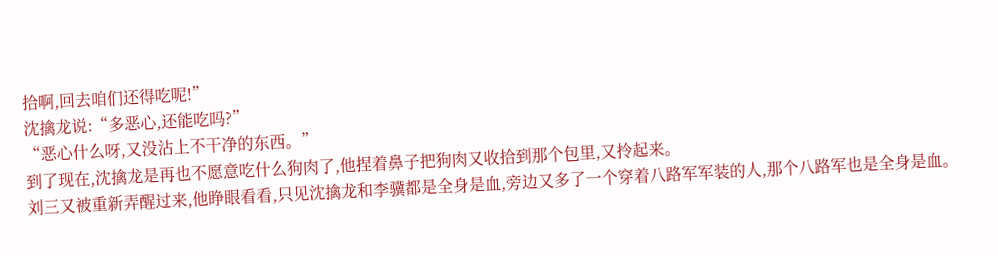拾啊,回去咱们还得吃呢!”
沈擒龙说:“多恶心,还能吃吗?”
“恶心什么呀,又没沾上不干净的东西。”
到了现在,沈擒龙是再也不愿意吃什么狗肉了,他捏着鼻子把狗肉又收拾到那个包里,又拎起来。
刘三又被重新弄醒过来,他睁眼看看,只见沈擒龙和李骥都是全身是血,旁边又多了一个穿着八路军军装的人,那个八路军也是全身是血。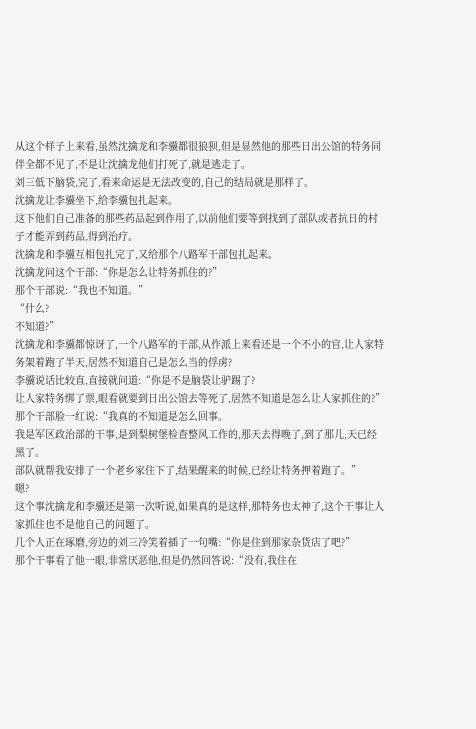从这个样子上来看,虽然沈擒龙和李骥都很狼狈,但是显然他的那些日出公馆的特务同伴全都不见了,不是让沈擒龙他们打死了,就是逃走了。
刘三低下脑袋,完了,看来命运是无法改变的,自己的结局就是那样了。
沈擒龙让李骥坐下,给李骥包扎起来。
这下他们自己准备的那些药品起到作用了,以前他们要等到找到了部队或者抗日的村子才能弄到药品,得到治疗。
沈擒龙和李骥互相包扎完了,又给那个八路军干部包扎起来。
沈擒龙问这个干部:“你是怎么让特务抓住的?”
那个干部说:“我也不知道。”
“什么?
不知道?”
沈擒龙和李骥都惊讶了,一个八路军的干部,从作派上来看还是一个不小的官,让人家特务架着跑了半天,居然不知道自己是怎么当的俘虏?
李骥说话比较直,直接就问道:“你是不是脑袋让驴踢了?
让人家特务绑了票,眼看就要到日出公馆去等死了,居然不知道是怎么让人家抓住的?”
那个干部脸一红说:“我真的不知道是怎么回事。
我是军区政治部的干事,是到梨树堡检查整风工作的,那天去得晚了,到了那儿,天已经黑了。
部队就帮我安排了一个老乡家住下了,结果醒来的时候,已经让特务押着跑了。”
嗯?
这个事沈擒龙和李骥还是第一次听说,如果真的是这样,那特务也太神了,这个干事让人家抓住也不是他自己的问题了。
几个人正在琢磨,旁边的刘三冷笑着插了一句嘴:“你是住到那家杂货店了吧?”
那个干事看了他一眼,非常厌恶他,但是仍然回答说:“没有,我住在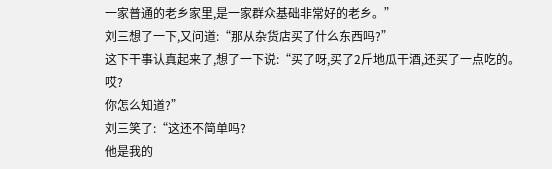一家普通的老乡家里,是一家群众基础非常好的老乡。”
刘三想了一下,又问道:“那从杂货店买了什么东西吗?”
这下干事认真起来了,想了一下说:“买了呀,买了2斤地瓜干酒,还买了一点吃的。
哎?
你怎么知道?”
刘三笑了:“这还不简单吗?
他是我的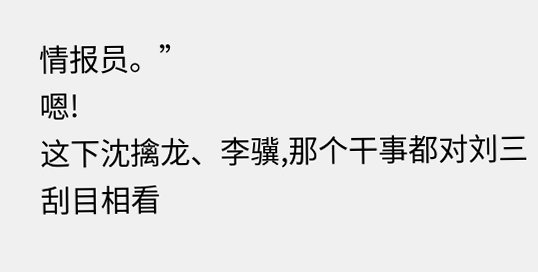情报员。”
嗯!
这下沈擒龙、李骥,那个干事都对刘三刮目相看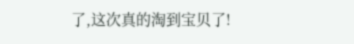了,这次真的淘到宝贝了!